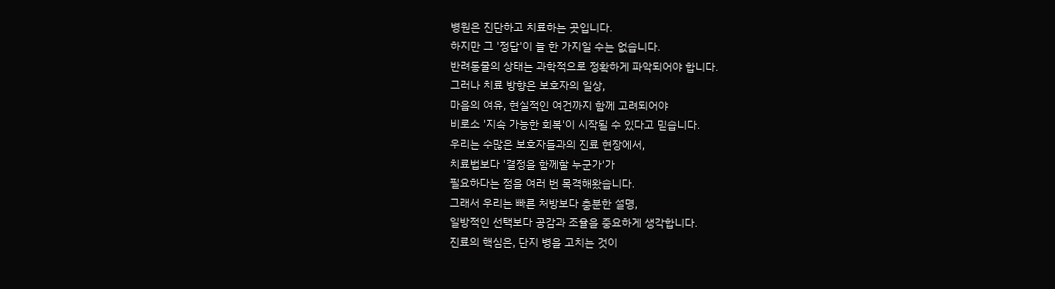병원은 진단하고 치료하는 곳입니다.
하지만 그 '정답'이 늘 한 가지일 수는 없습니다.
반려동물의 상태는 과학적으로 정확하게 파악되어야 합니다.
그러나 치료 방향은 보호자의 일상,
마음의 여유, 현실적인 여건까지 함께 고려되어야
비로소 '지속 가능한 회복'이 시작될 수 있다고 믿습니다.
우리는 수많은 보호자들과의 진료 현장에서,
치료법보다 '결정을 함께할 누군가'가
필요하다는 점을 여러 번 목격해왔습니다.
그래서 우리는 빠른 처방보다 충분한 설명,
일방적인 선택보다 공감과 조율을 중요하게 생각합니다.
진료의 핵심은, 단지 병을 고치는 것이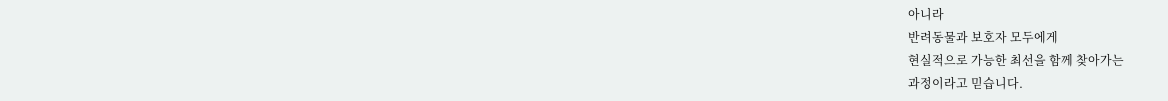아니라
반려동물과 보호자 모두에게
현실적으로 가능한 최선을 함께 찾아가는
과정이라고 믿습니다.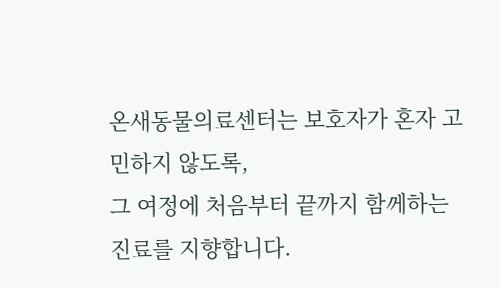온새동물의료센터는 보호자가 혼자 고민하지 않도록,
그 여정에 처음부터 끝까지 함께하는
진료를 지향합니다.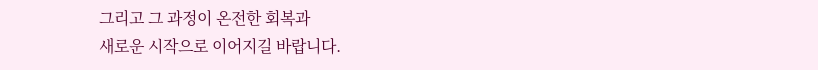그리고 그 과정이 온전한 회복과
새로운 시작으로 이어지길 바랍니다.